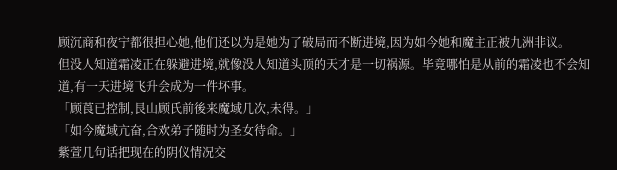顾沉商和夜宁都很担心她,他们还以为是她为了破局而不断进境,因为如今她和魔主正被九洲非议。
但没人知道霜凌正在躲避进境,就像没人知道头顶的天才是一切祸源。毕竟哪怕是从前的霜凌也不会知道,有一天进境飞升会成为一件坏事。
「顾莨已控制,艮山顾氏前後来魔域几次,未得。」
「如今魔域亢奋,合欢弟子随时为圣女待命。」
紫萱几句话把现在的阴仪情况交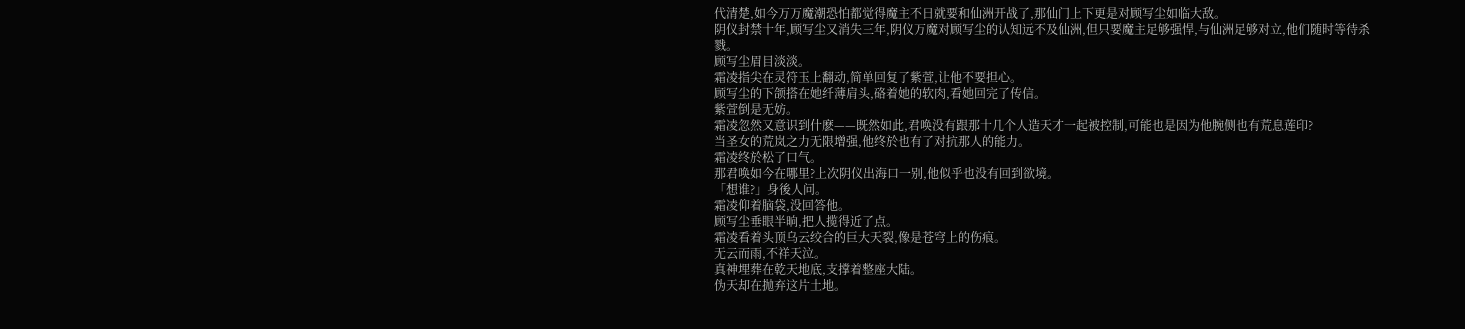代清楚,如今万万魔潮恐怕都觉得魔主不日就要和仙洲开战了,那仙门上下更是对顾写尘如临大敌。
阴仪封禁十年,顾写尘又消失三年,阴仪万魔对顾写尘的认知远不及仙洲,但只要魔主足够强悍,与仙洲足够对立,他们随时等待杀戮。
顾写尘眉目淡淡。
霜凌指尖在灵符玉上翻动,简单回复了紫萱,让他不要担心。
顾写尘的下颌搭在她纤薄肩头,硌着她的软肉,看她回完了传信。
紫萱倒是无妨。
霜凌忽然又意识到什麽——既然如此,君唤没有跟那十几个人造天才一起被控制,可能也是因为他腕侧也有荒息莲印?
当圣女的荒岚之力无限增强,他终於也有了对抗那人的能力。
霜凌终於松了口气。
那君唤如今在哪里?上次阴仪出海口一别,他似乎也没有回到欲境。
「想谁?」身後人问。
霜凌仰着脑袋,没回答他。
顾写尘垂眼半晌,把人揽得近了点。
霜凌看着头顶乌云绞合的巨大天裂,像是苍穹上的伤痕。
无云而雨,不祥天泣。
真神埋葬在乾天地底,支撑着整座大陆。
伪天却在抛弃这片土地。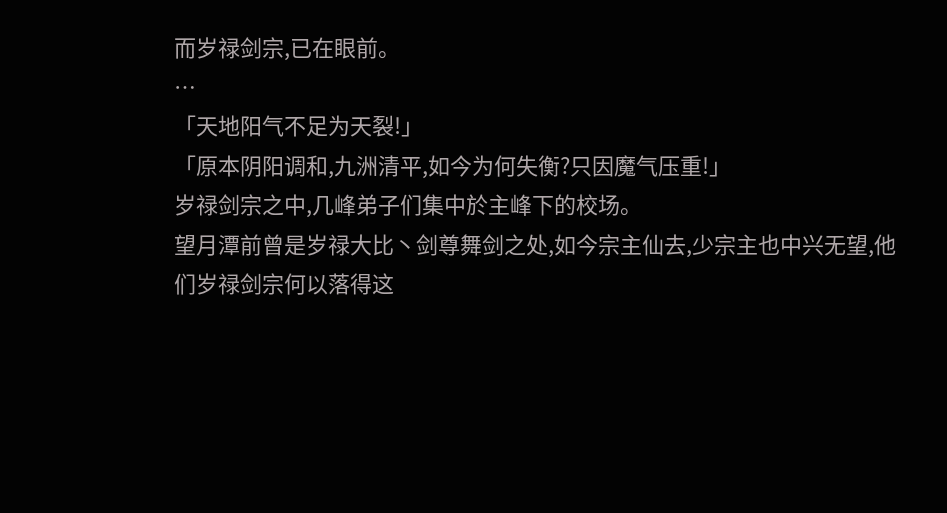而岁禄剑宗,已在眼前。
…
「天地阳气不足为天裂!」
「原本阴阳调和,九洲清平,如今为何失衡?只因魔气压重!」
岁禄剑宗之中,几峰弟子们集中於主峰下的校场。
望月潭前曾是岁禄大比丶剑尊舞剑之处,如今宗主仙去,少宗主也中兴无望,他们岁禄剑宗何以落得这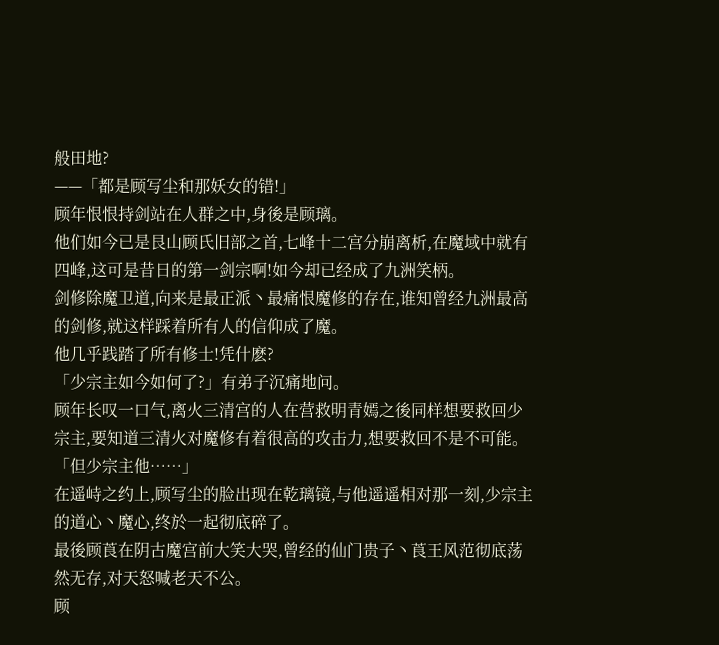般田地?
——「都是顾写尘和那妖女的错!」
顾年恨恨持剑站在人群之中,身後是顾璃。
他们如今已是艮山顾氏旧部之首,七峰十二宫分崩离析,在魔域中就有四峰,这可是昔日的第一剑宗啊!如今却已经成了九洲笑柄。
剑修除魔卫道,向来是最正派丶最痛恨魔修的存在,谁知曾经九洲最高的剑修,就这样踩着所有人的信仰成了魔。
他几乎践踏了所有修士!凭什麽?
「少宗主如今如何了?」有弟子沉痛地问。
顾年长叹一口气,离火三清宫的人在营救明青嫣之後同样想要救回少宗主,要知道三清火对魔修有着很高的攻击力,想要救回不是不可能。
「但少宗主他……」
在遥峙之约上,顾写尘的脸出现在乾璃镜,与他遥遥相对那一刻,少宗主的道心丶魔心,终於一起彻底碎了。
最後顾莨在阴古魔宫前大笑大哭,曾经的仙门贵子丶莨王风范彻底荡然无存,对天怒喊老天不公。
顾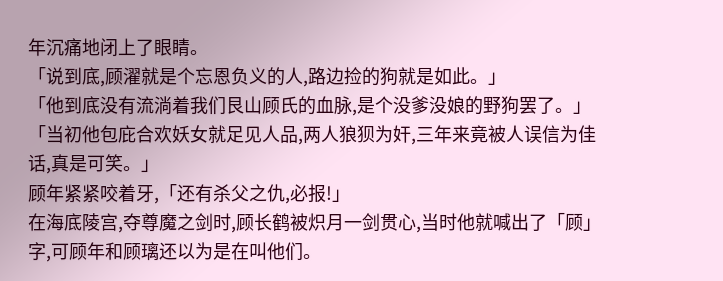年沉痛地闭上了眼睛。
「说到底,顾濯就是个忘恩负义的人,路边捡的狗就是如此。」
「他到底没有流淌着我们艮山顾氏的血脉,是个没爹没娘的野狗罢了。」
「当初他包庇合欢妖女就足见人品,两人狼狈为奸,三年来竟被人误信为佳话,真是可笑。」
顾年紧紧咬着牙,「还有杀父之仇,必报!」
在海底陵宫,夺尊魔之剑时,顾长鹤被炽月一剑贯心,当时他就喊出了「顾」字,可顾年和顾璃还以为是在叫他们。